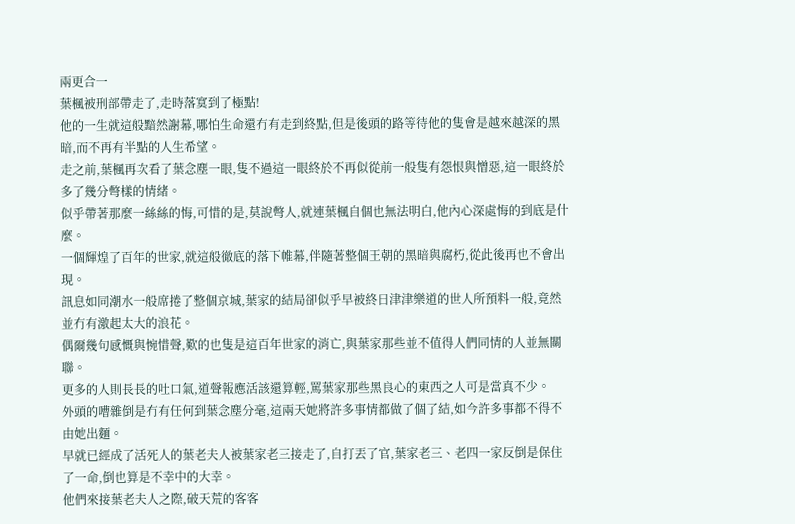兩更合一
葉楓被刑部帶走了,走時落寞到了極點!
他的一生就這般黯然謝幕,哪怕生命還冇有走到終點,但是後頭的路等待他的隻會是越來越深的黑暗,而不再有半點的人生希望。
走之前,葉楓再次看了葉念塵一眼,隻不過這一眼終於不再似從前一般隻有怨恨與憎惡,這一眼終於多了幾分彆樣的情緒。
似乎帶著那麼一絲絲的悔,可惜的是,莫說彆人,就連葉楓自個也無法明白,他內心深處悔的到底是什麼。
一個輝煌了百年的世家,就這般徹底的落下帷幕,伴隨著整個王朝的黑暗與腐朽,從此後再也不會出現。
訊息如同潮水一般席捲了整個京城,葉家的結局卻似乎早被終日津津樂道的世人所預料一般,竟然並冇有激起太大的浪花。
偶爾幾句感慨與惋惜聲,歎的也隻是這百年世家的消亡,與葉家那些並不值得人們同情的人並無關聯。
更多的人則長長的吐口氣,道聲報應活該還算輕,罵葉家那些黑良心的東西之人可是當真不少。
外頭的嘈雜倒是冇有任何到葉念塵分毫,這兩天她將許多事情都做了個了結,如今許多事都不得不由她出麵。
早就已經成了活死人的葉老夫人被葉家老三接走了,自打丟了官,葉家老三、老四一家反倒是保住了一命,倒也算是不幸中的大幸。
他們來接葉老夫人之際,破天荒的客客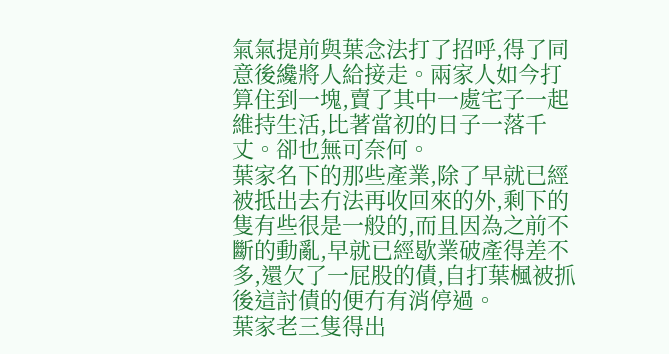氣氣提前與葉念法打了招呼,得了同意後纔將人給接走。兩家人如今打算住到一塊,賣了其中一處宅子一起維持生活,比著當初的日子一落千丈。卻也無可奈何。
葉家名下的那些產業,除了早就已經被抵出去冇法再收回來的外,剩下的隻有些很是一般的,而且因為之前不斷的動亂,早就已經歇業破產得差不多,還欠了一屁股的債,自打葉楓被抓後這討債的便冇有消停過。
葉家老三隻得出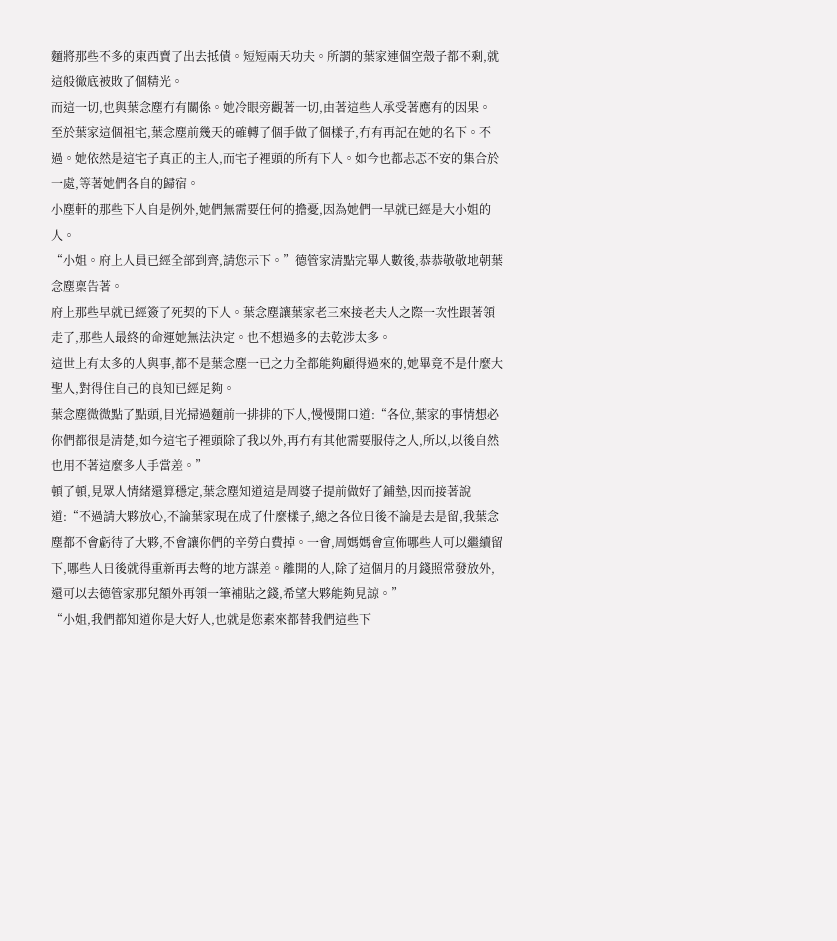麵將那些不多的東西賣了出去抵債。短短兩天功夫。所謂的葉家連個空殼子都不剩,就這般徹底被敗了個精光。
而這一切,也與葉念塵冇有關係。她冷眼旁觀著一切,由著這些人承受著應有的因果。
至於葉家這個祖宅,葉念塵前幾天的確轉了個手做了個樣子,冇有再記在她的名下。不過。她依然是這宅子真正的主人,而宅子裡頭的所有下人。如今也都忐忑不安的集合於一處,等著她們各自的歸宿。
小塵軒的那些下人自是例外,她們無需要任何的擔憂,因為她們一早就已經是大小姐的人。
“小姐。府上人員已經全部到齊,請您示下。”德管家清點完畢人數後,恭恭敬敬地朝葉念塵稟告著。
府上那些早就已經簽了死契的下人。葉念塵讓葉家老三來接老夫人之際一次性跟著領走了,那些人最終的命運她無法決定。也不想過多的去乾涉太多。
這世上有太多的人與事,都不是葉念塵一已之力全都能夠顧得過來的,她畢竟不是什麼大聖人,對得住自己的良知已經足夠。
葉念塵微微點了點頭,目光掃過麵前一排排的下人,慢慢開口道:“各位,葉家的事情想必你們都很是清楚,如今這宅子裡頭除了我以外,再冇有其他需要服侍之人,所以,以後自然也用不著這麼多人手當差。”
頓了頓,見眾人情緒還算穩定,葉念塵知道這是周婆子提前做好了鋪墊,因而接著說道:“不過請大夥放心,不論葉家現在成了什麼樣子,總之各位日後不論是去是留,我葉念塵都不會虧待了大夥,不會讓你們的辛勞白費掉。一會,周媽媽會宣佈哪些人可以繼續留下,哪些人日後就得重新再去彆的地方謀差。離開的人,除了這個月的月錢照常發放外,還可以去德管家那兒額外再領一筆補貼之錢,希望大夥能夠見諒。”
“小姐,我們都知道你是大好人,也就是您素來都替我們這些下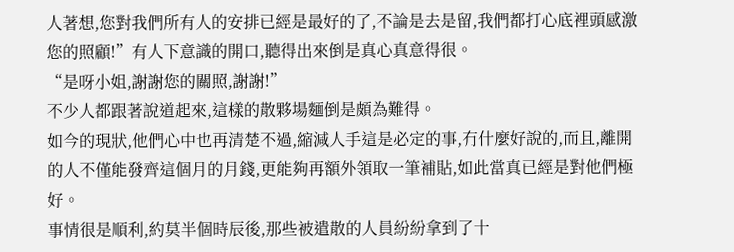人著想,您對我們所有人的安排已經是最好的了,不論是去是留,我們都打心底裡頭感激您的照顧!”有人下意識的開口,聽得出來倒是真心真意得很。
“是呀小姐,謝謝您的關照,謝謝!”
不少人都跟著說道起來,這樣的散夥場麵倒是頗為難得。
如今的現狀,他們心中也再清楚不過,縮減人手這是必定的事,冇什麼好說的,而且,離開的人不僅能發齊這個月的月錢,更能夠再額外領取一筆補貼,如此當真已經是對他們極好。
事情很是順利,約莫半個時辰後,那些被遣散的人員紛紛拿到了十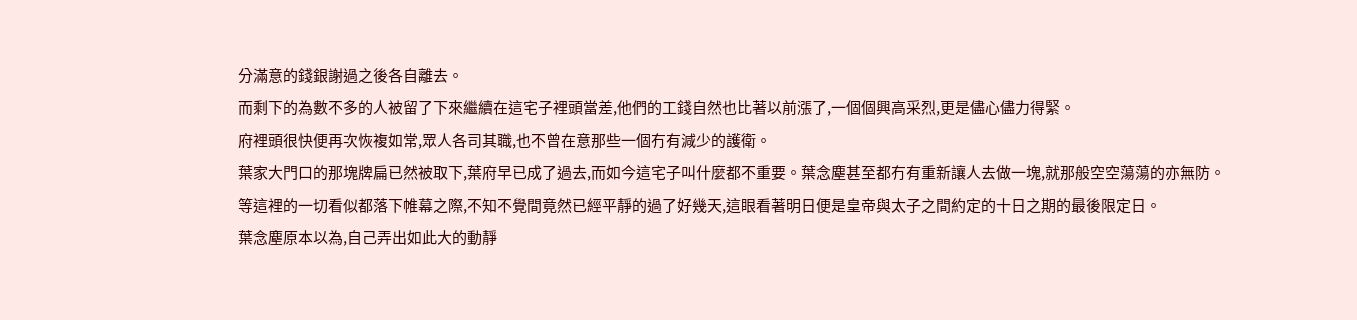分滿意的錢銀謝過之後各自離去。
而剩下的為數不多的人被留了下來繼續在這宅子裡頭當差,他們的工錢自然也比著以前漲了,一個個興高采烈,更是儘心儘力得緊。
府裡頭很快便再次恢複如常,眾人各司其職,也不曾在意那些一個冇有減少的護衛。
葉家大門口的那塊牌扁已然被取下,葉府早已成了過去,而如今這宅子叫什麼都不重要。葉念塵甚至都冇有重新讓人去做一塊,就那般空空蕩蕩的亦無防。
等這裡的一切看似都落下帷幕之際,不知不覺間竟然已經平靜的過了好幾天,這眼看著明日便是皇帝與太子之間約定的十日之期的最後限定日。
葉念塵原本以為,自己弄出如此大的動靜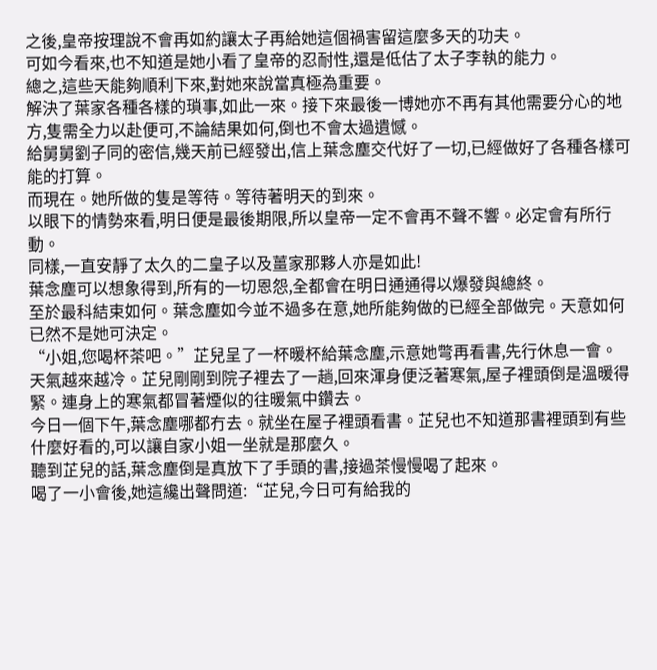之後,皇帝按理說不會再如約讓太子再給她這個禍害留這麼多天的功夫。
可如今看來,也不知道是她小看了皇帝的忍耐性,還是低估了太子李執的能力。
總之,這些天能夠順利下來,對她來說當真極為重要。
解決了葉家各種各樣的瑣事,如此一來。接下來最後一博她亦不再有其他需要分心的地方,隻需全力以赴便可,不論結果如何,倒也不會太過遺憾。
給舅舅劉子同的密信,幾天前已經發出,信上葉念塵交代好了一切,已經做好了各種各樣可能的打算。
而現在。她所做的隻是等待。等待著明天的到來。
以眼下的情勢來看,明日便是最後期限,所以皇帝一定不會再不聲不響。必定會有所行動。
同樣,一直安靜了太久的二皇子以及薑家那夥人亦是如此!
葉念塵可以想象得到,所有的一切恩怨,全都會在明日通通得以爆發與總終。
至於最科結束如何。葉念塵如今並不過多在意,她所能夠做的已經全部做完。天意如何已然不是她可決定。
“小姐,您喝杯茶吧。”芷兒呈了一杯暖杯給葉念塵,示意她彆再看書,先行休息一會。
天氣越來越冷。芷兒剛剛到院子裡去了一趟,回來渾身便泛著寒氣,屋子裡頭倒是溫暖得緊。連身上的寒氣都冒著煙似的往暖氣中鑽去。
今日一個下午,葉念塵哪都冇去。就坐在屋子裡頭看書。芷兒也不知道那書裡頭到有些什麼好看的,可以讓自家小姐一坐就是那麼久。
聽到芷兒的話,葉念塵倒是真放下了手頭的書,接過茶慢慢喝了起來。
喝了一小會後,她這纔出聲問道:“芷兒,今日可有給我的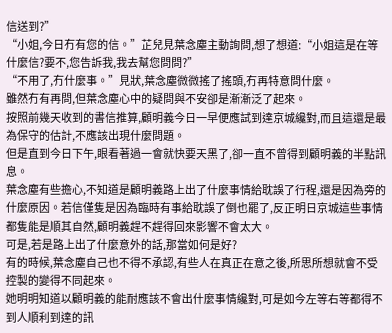信送到?”
“小姐,今日冇有您的信。”芷兒見葉念塵主動詢問,想了想道:“小姐這是在等什麼信?要不,您告訴我,我去幫您問問?”
“不用了,冇什麼事。”見狀,葉念塵微微搖了搖頭,冇再特意問什麼。
雖然冇有再問,但葉念塵心中的疑問與不安卻是漸漸泛了起來。
按照前幾天收到的書信推算,顧明義今日一早便應試到達京城纔對,而且這還是最為保守的估計,不應該出現什麼問題。
但是直到今日下午,眼看著過一會就快要天黑了,卻一直不曾得到顧明義的半點訊息。
葉念塵有些擔心,不知道是顧明義路上出了什麼事情給耽誤了行程,還是因為旁的什麼原因。若信僅隻是因為臨時有事給耽誤了倒也罷了,反正明日京城這些事情都隻能是順其自然,顧明義趕不趕得回來影響不會太大。
可是,若是路上出了什麼意外的話,那當如何是好?
有的時候,葉念塵自己也不得不承認,有些人在真正在意之後,所思所想就會不受控製的變得不同起來。
她明明知道以顧明義的能耐應該不會出什麼事情纔對,可是如今左等右等都得不到人順利到達的訊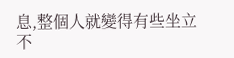息,整個人就變得有些坐立不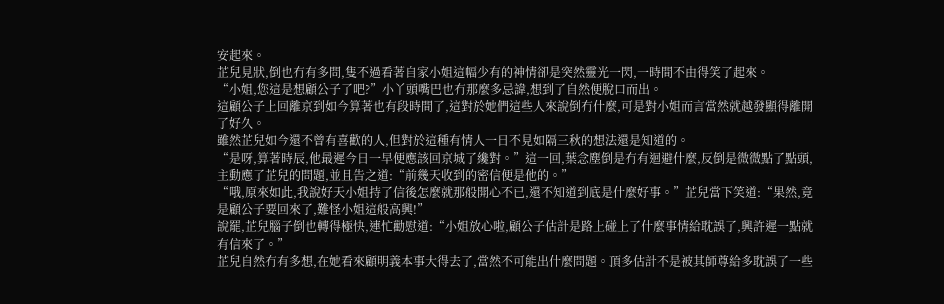安起來。
芷兒見狀,倒也冇有多問,隻不過看著自家小姐這幅少有的神情卻是突然靈光一閃,一時間不由得笑了起來。
“小姐,您這是想顧公子了吧?”小丫頭嘴巴也冇那麼多忌諱,想到了自然便脫口而出。
這顧公子上回離京到如今算著也有段時間了,這對於她們這些人來說倒冇什麼,可是對小姐而言當然就越發顯得離開了好久。
雖然芷兒如今還不曾有喜歡的人,但對於這種有情人一日不見如隔三秋的想法還是知道的。
“是呀,算著時辰,他最遲今日一早便應該回京城了纔對。”這一回,葉念塵倒是冇有迴避什麼,反倒是微微點了點頭,主動應了芷兒的問題,並且告之道:“前幾天收到的密信便是他的。”
“哦,原來如此,我說好天小姐持了信後怎麼就那般開心不已,還不知道到底是什麼好事。”芷兒當下笑道:“果然,竟是顧公子要回來了,難怪小姐這般高興!”
說罷,芷兒腦子倒也轉得極快,連忙勸慰道:“小姐放心啦,顧公子估計是路上碰上了什麼事情給耽誤了,興許遲一點就有信來了。”
芷兒自然冇有多想,在她看來顧明義本事大得去了,當然不可能出什麼問題。頂多估計不是被其師尊給多耽誤了一些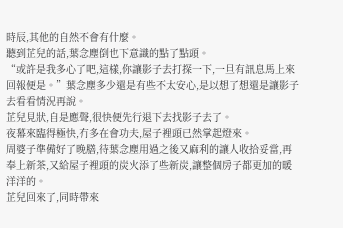時辰,其他的自然不會有什麼。
聽到芷兒的話,葉念塵倒也下意識的點了點頭。
“或許是我多心了吧,這樣,你讓影子去打探一下,一旦有訊息馬上來回報便是。”葉念塵多少還是有些不太安心,是以想了想還是讓影子去看看情況再說。
芷兒見狀,自是應聲,很快便先行退下去找影子去了。
夜幕來臨得極快,冇多在會功夫,屋子裡頭已然掌起燈來。
周婆子準備好了晚膳,待葉念塵用過之後又麻利的讓人收拾妥當,再奉上新茶,又給屋子裡頭的炭火添了些新炭,讓整個房子都更加的暖洋洋的。
芷兒回來了,同時帶來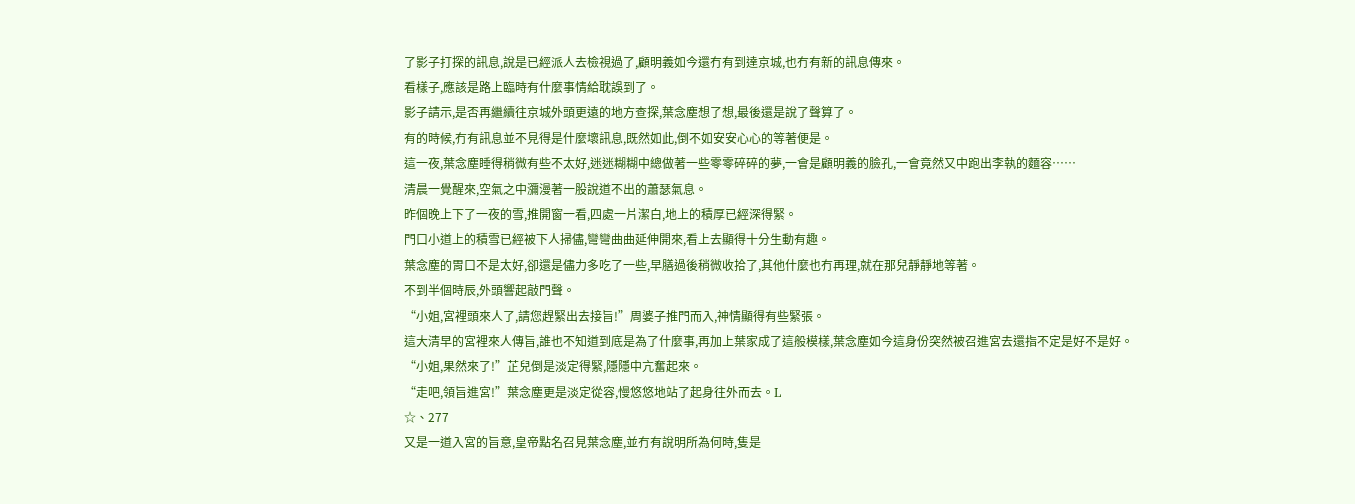了影子打探的訊息,說是已經派人去檢視過了,顧明義如今還冇有到達京城,也冇有新的訊息傳來。
看樣子,應該是路上臨時有什麼事情給耽誤到了。
影子請示,是否再繼續往京城外頭更遠的地方查探,葉念塵想了想,最後還是說了聲算了。
有的時候,冇有訊息並不見得是什麼壞訊息,既然如此,倒不如安安心心的等著便是。
這一夜,葉念塵睡得稍微有些不太好,迷迷糊糊中總做著一些零零碎碎的夢,一會是顧明義的臉孔,一會竟然又中跑出李執的麵容……
清晨一覺醒來,空氣之中瀰漫著一股說道不出的蕭瑟氣息。
昨個晚上下了一夜的雪,推開窗一看,四處一片潔白,地上的積厚已經深得緊。
門口小道上的積雪已經被下人掃儘,彎彎曲曲延伸開來,看上去顯得十分生動有趣。
葉念塵的胃口不是太好,卻還是儘力多吃了一些,早膳過後稍微收拾了,其他什麼也冇再理,就在那兒靜靜地等著。
不到半個時辰,外頭響起敲門聲。
“小姐,宮裡頭來人了,請您趕緊出去接旨!”周婆子推門而入,神情顯得有些緊張。
這大清早的宮裡來人傳旨,誰也不知道到底是為了什麼事,再加上葉家成了這般模樣,葉念塵如今這身份突然被召進宮去還指不定是好不是好。
“小姐,果然來了!”芷兒倒是淡定得緊,隱隱中亢奮起來。
“走吧,領旨進宮!”葉念塵更是淡定從容,慢悠悠地站了起身往外而去。L
☆、277
又是一道入宮的旨意,皇帝點名召見葉念塵,並冇有說明所為何時,隻是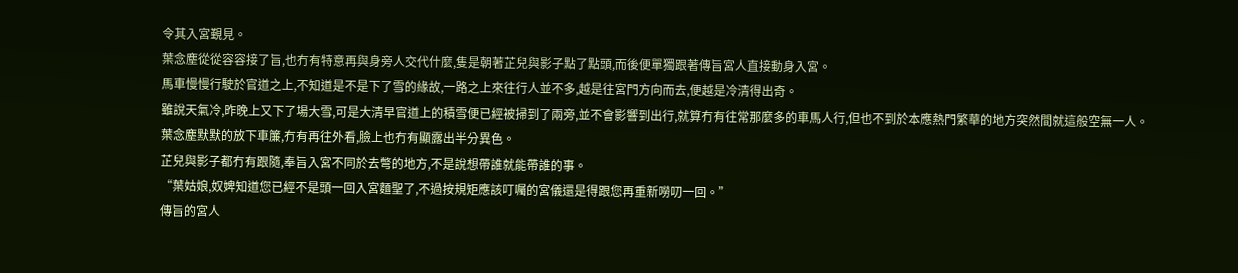令其入宮覲見。
葉念塵從從容容接了旨,也冇有特意再與身旁人交代什麼,隻是朝著芷兒與影子點了點頭,而後便單獨跟著傳旨宮人直接動身入宮。
馬車慢慢行駛於官道之上,不知道是不是下了雪的緣故,一路之上來往行人並不多,越是往宮門方向而去,便越是冷清得出奇。
雖說天氣冷,昨晚上又下了場大雪,可是大清早官道上的積雪便已經被掃到了兩旁,並不會影響到出行,就算冇有往常那麼多的車馬人行,但也不到於本應熱門繁華的地方突然間就這般空無一人。
葉念塵默默的放下車簾,冇有再往外看,臉上也冇有顯露出半分異色。
芷兒與影子都冇有跟隨,奉旨入宮不同於去彆的地方,不是說想帶誰就能帶誰的事。
“葉姑娘,奴婢知道您已經不是頭一回入宮麵聖了,不過按規矩應該叮囑的宮儀還是得跟您再重新嘮叨一回。”
傳旨的宮人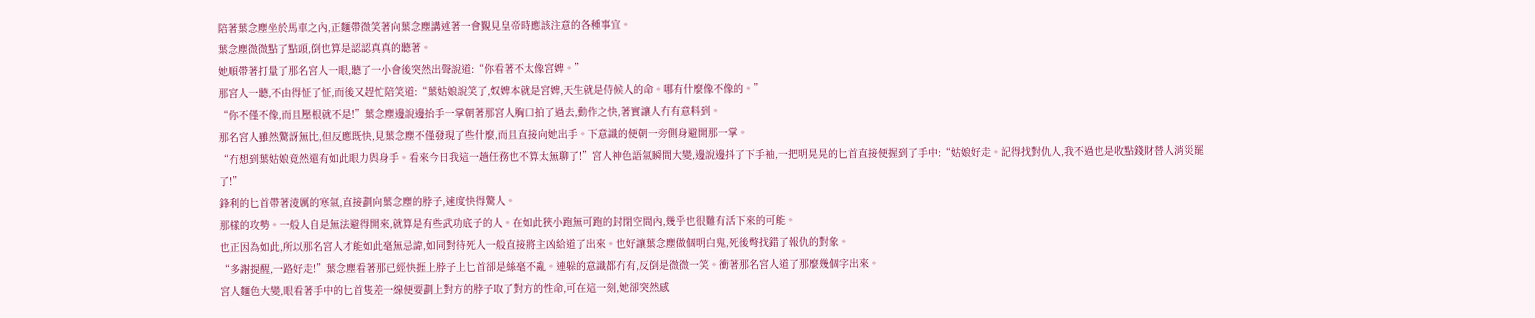陪著葉念塵坐於馬車之內,正麵帶微笑著向葉念塵講述著一會覲見皇帝時應該注意的各種事宜。
葉念塵微微點了點頭,倒也算是認認真真的聽著。
她順帶著打量了那名宮人一眼,聽了一小會後突然出聲說道:“你看著不太像宮婢。”
那宮人一聽,不由得怔了怔,而後又趕忙陪笑道:“葉姑娘說笑了,奴婢本就是宮婢,天生就是侍候人的命。哪有什麼像不像的。”
“你不僅不像,而且壓根就不是!”葉念塵邊說邊抬手一掌朝著那宮人胸口拍了過去,動作之快,著實讓人冇有意料到。
那名宮人雖然驚訝無比,但反應既快,見葉念塵不僅發現了些什麼,而且直接向她出手。下意識的便朝一旁側身避開那一掌。
“冇想到葉姑娘竟然還有如此眼力與身手。看來今日我這一趟任務也不算太無聊了!”宮人神色語氣瞬間大變,邊說邊抖了下手袖,一把明晃晃的匕首直接便握到了手中:“姑娘好走。記得找對仇人,我不過也是收點錢財替人消災罷了!”
鋒利的匕首帶著淩厲的寒氣,直接劃向葉念塵的脖子,速度快得驚人。
那樣的攻勢。一般人自是無法避得開來,就算是有些武功底子的人。在如此狹小跑無可跑的封閉空間內,幾乎也很難有活下來的可能。
也正因為如此,所以那名宮人才能如此毫無忌諱,如同對待死人一般直接將主凶給道了出來。也好讓葉念塵做個明白鬼,死後彆找錯了報仇的對象。
“多謝提醒,一路好走!”葉念塵看著那已經快捱上脖子上匕首卻是絲毫不亂。連躲的意識都冇有,反倒是微微一笑。衝著那名宮人道了那麼幾個字出來。
宮人麵色大變,眼看著手中的匕首隻差一線便要劃上對方的脖子取了對方的性命,可在這一刻,她卻突然感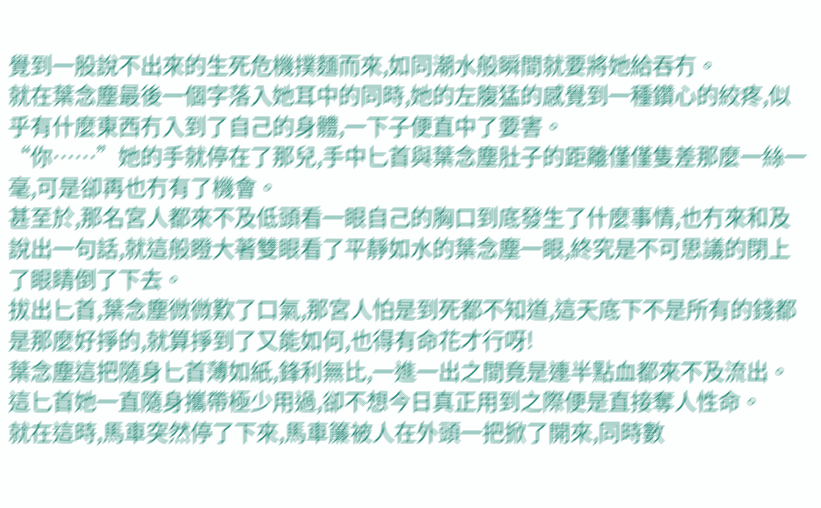覺到一股說不出來的生死危機撲麵而來,如同潮水般瞬間就要將她給吞冇。
就在葉念塵最後一個字落入她耳中的同時,她的左腹猛的感覺到一種鑽心的絞疼,似乎有什麼東西冇入到了自己的身體,一下子便直中了要害。
“你……”她的手就停在了那兒,手中匕首與葉念塵肚子的距離僅僅隻差那麼一絲一毫,可是卻再也冇有了機會。
甚至於,那名宮人都來不及低頭看一眼自己的胸口到底發生了什麼事情,也冇來和及說出一句話,就這般瞪大著雙眼看了平靜如水的葉念塵一眼,終究是不可思議的閉上了眼睛倒了下去。
拔出匕首,葉念塵微微歎了口氣,那宮人怕是到死都不知道,這天底下不是所有的錢都是那麼好掙的,就算掙到了又能如何,也得有命花才行呀!
葉念塵這把隨身匕首薄如紙,鋒利無比,一進一出之間竟是連半點血都來不及流出。這匕首她一直隨身攜帶極少用過,卻不想今日真正用到之際便是直接奪人性命。
就在這時,馬車突然停了下來,馬車簾被人在外頭一把掀了開來,同時數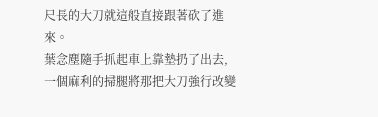尺長的大刀就這般直接跟著砍了進來。
葉念塵隨手抓起車上靠墊扔了出去,一個麻利的掃腿將那把大刀強行改變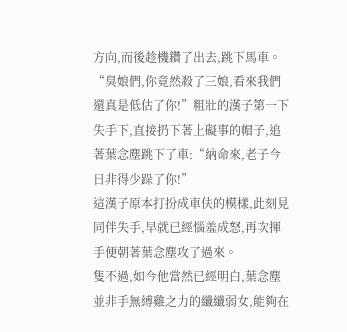方向,而後趁機鑽了出去,跳下馬車。
“臭娘們,你竟然殺了三娘,看來我們還真是低估了你!”粗壯的漢子第一下失手下,直接扔下著上礙事的帽子,追著葉念塵跳下了車:“納命來,老子今日非得少跺了你!”
這漢子原本打扮成車伕的模樣,此刻見同伴失手,早就已經惱羞成怒,再次揮手便朝著葉念塵攻了過來。
隻不過,如今他當然已經明白,葉念塵並非手無縛雞之力的纖纖弱女,能夠在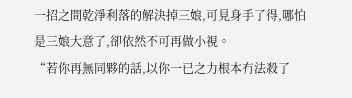一招之間乾淨利落的解決掉三娘,可見身手了得,哪怕是三娘大意了,卻依然不可再做小視。
“若你再無同夥的話,以你一已之力根本冇法殺了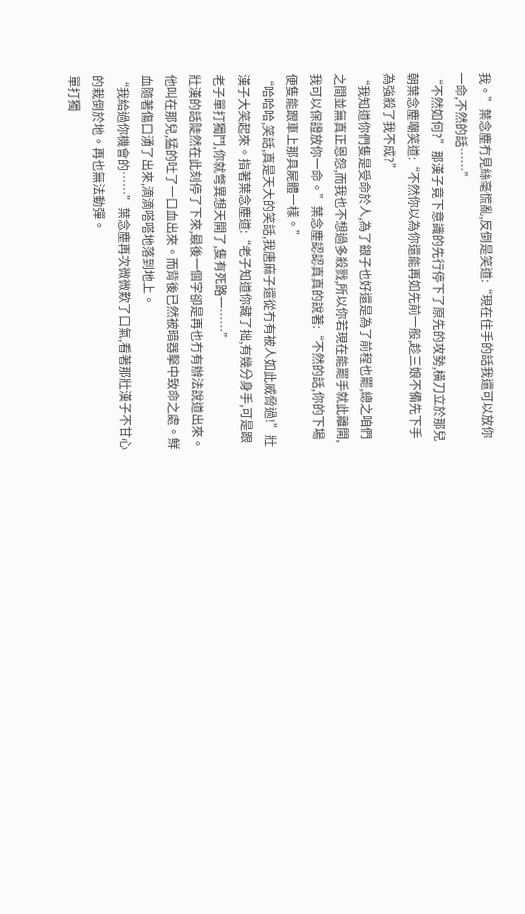我。”葉念塵冇見絲毫慌亂,反倒是笑道:“現在住手的話我還可以放你一命,不然的話……”
“不然如何?”那漢子竟下意識的先行停下了原先的攻勢,橫刀立於那兒朝葉念塵嘲笑道:“不然你以為你還能再如先前一般,趁三娘不備先下手為強殺了我不成?”
“我知道你們隻是受命於人,為了銀子也好還是為了前程也罷,總之咱們之間並無真正恩怨,而我也不想過多殺戮,所以你若現在能罷手就此離開,我可以保證放你一命。”葉念塵認認真真的說著:“不然的話,你的下場便隻能跟車上那具屍體一樣。”
“哈哈哈,笑話,真是天大的笑話,我唐麻子還從冇有被人如此威脅過!”壯漢子大笑起來。指著葉念塵道:“老子知道你藏了拙,有幾分身手,可是跟老子單打獨鬥,你就彆異想天開了,隻有死路一……”
壯漢的話陡然在此刻停了下來,最後一個字卻是再也冇有辦法說道出來。
他叫在那兒,猛的吐了一口血出來。而背後已然被暗器擊中致命之處。鮮血隨著傷口湧了出來,滴滴嗒嗒地落到地上。
“我給過你機會的……”葉念塵再次微微歎了口氣,看著那壯漢子不甘心的栽倒於地。再也無法動彈。
單打獨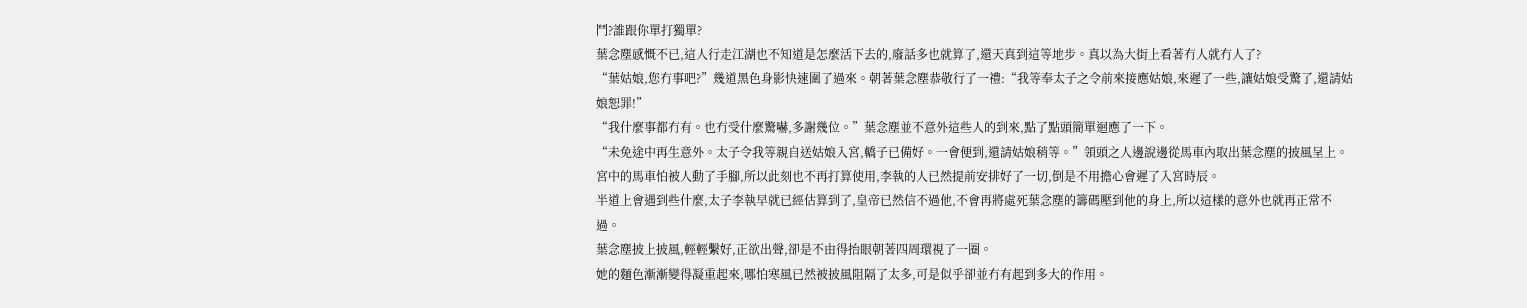鬥?誰跟你單打獨單?
葉念塵感慨不已,這人行走江湖也不知道是怎麼活下去的,廢話多也就算了,還天真到這等地步。真以為大街上看著冇人就冇人了?
“葉姑娘,您冇事吧?”幾道黑色身影快速圍了過來。朝著葉念塵恭敬行了一禮:“我等奉太子之令前來接應姑娘,來遲了一些,讓姑娘受驚了,還請姑娘恕罪!”
“我什麼事都冇有。也冇受什麼驚嚇,多謝幾位。”葉念塵並不意外這些人的到來,點了點頭簡單迴應了一下。
“未免途中再生意外。太子令我等親自送姑娘入宮,轎子已備好。一會便到,還請姑娘稍等。”領頭之人邊說邊從馬車內取出葉念塵的披風呈上。
宮中的馬車怕被人動了手腳,所以此刻也不再打算使用,李執的人已然提前安排好了一切,倒是不用擔心會遲了入宮時辰。
半道上會遇到些什麼,太子李執早就已經估算到了,皇帝已然信不過他,不會再將處死葉念塵的籌碼壓到他的身上,所以這樣的意外也就再正常不過。
葉念塵披上披風,輕輕繫好,正欲出聲,卻是不由得抬眼朝著四周環視了一圈。
她的麵色漸漸變得凝重起來,哪怕寒風已然被披風阻隔了太多,可是似乎卻並冇有起到多大的作用。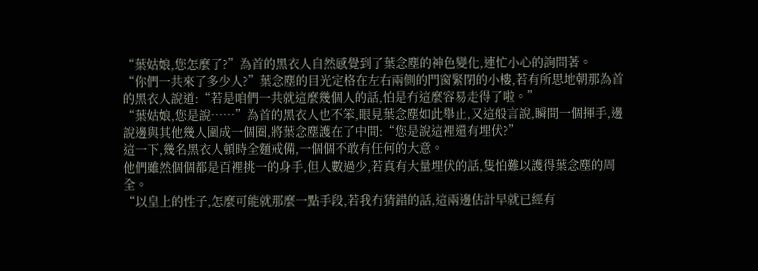“葉姑娘,您怎麼了?”為首的黑衣人自然感覺到了葉念塵的神色變化,連忙小心的詢問著。
“你們一共來了多少人?”葉念塵的目光定格在左右兩側的門窗緊閉的小樓,若有所思地朝那為首的黑衣人說道:“若是咱們一共就這麼幾個人的話,怕是冇這麼容易走得了啦。”
“葉姑娘,您是說……”為首的黑衣人也不笨,眼見葉念塵如此舉止,又這般言說,瞬間一個揮手,邊說邊與其他幾人圍成一個圈,將葉念塵護在了中間:“您是說這裡還有埋伏?”
這一下,幾名黑衣人頓時全麵戒備,一個個不敢有任何的大意。
他們雖然個個都是百裡挑一的身手,但人數過少,若真有大量埋伏的話,隻怕難以護得葉念塵的周全。
“以皇上的性子,怎麼可能就那麼一點手段,若我冇猜錯的話,這兩邊估計早就已經有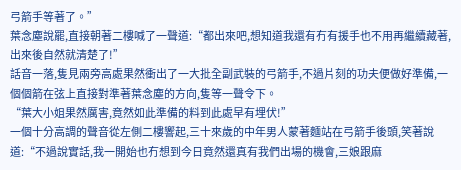弓箭手等著了。”
葉念塵說罷,直接朝著二樓喊了一聲道:“都出來吧,想知道我還有冇有援手也不用再繼續藏著,出來後自然就清楚了!”
話音一落,隻見兩旁高處果然衝出了一大批全副武裝的弓箭手,不過片刻的功夫便做好準備,一個個箭在弦上直接對準著葉念塵的方向,隻等一聲令下。
“葉大小姐果然厲害,竟然如此準備的料到此處早有埋伏!”
一個十分高調的聲音從左側二樓響起,三十來歲的中年男人蒙著麵站在弓箭手後頭,笑著說道:“不過說實話,我一開始也冇想到今日竟然還真有我們出場的機會,三娘跟麻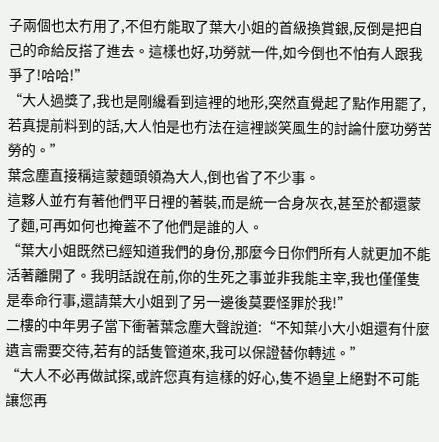子兩個也太冇用了,不但冇能取了葉大小姐的首級換賞銀,反倒是把自己的命給反搭了進去。這樣也好,功勞就一件,如今倒也不怕有人跟我爭了!哈哈!”
“大人過獎了,我也是剛纔看到這裡的地形,突然直覺起了點作用罷了,若真提前料到的話,大人怕是也冇法在這裡談笑風生的討論什麼功勞苦勞的。”
葉念塵直接稱這蒙麵頭領為大人,倒也省了不少事。
這夥人並冇有著他們平日裡的著裝,而是統一合身灰衣,甚至於都還蒙了麵,可再如何也掩蓋不了他們是誰的人。
“葉大小姐既然已經知道我們的身份,那麼今日你們所有人就更加不能活著離開了。我明話說在前,你的生死之事並非我能主宰,我也僅僅隻是奉命行事,還請葉大小姐到了另一邊後莫要怪罪於我!”
二樓的中年男子當下衝著葉念塵大聲說道:“不知葉小大小姐還有什麼遺言需要交待,若有的話隻管道來,我可以保證替你轉述。”
“大人不必再做試探,或許您真有這樣的好心,隻不過皇上絕對不可能讓您再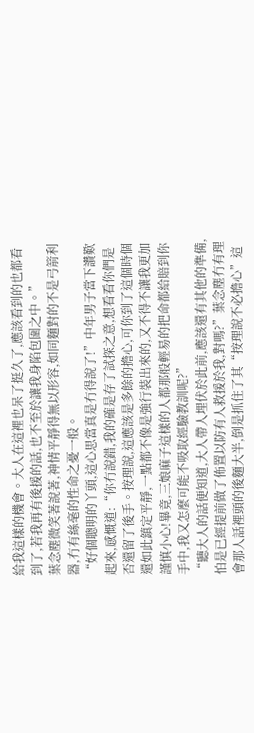給我這樣的機會。大人在這裡也呆了挺久了,應該看到的也都看到了,若我再有後援的話,也不至於讓我身陷包圍之中。”
葉念塵微笑著說著,神情平靜得無以形容,如同麵對的不是弓箭利器,冇有絲毫的性命之憂一般。
“好個聰明的丫頭,這心思當真是冇得說了!”中年男子當下讚歎起來,感慨道:“你冇說錯,我的確是存了試探之意,想看看你們是否還留了後手。按理說,這應該是多餘的擔心,可你到了這個時個還如此鎮定平靜,一點都不像是強行裝出來的,又不得不讓我更加謹慎小心!畢竟,三娘麻子這樣的人都那般輕易的把命都給賠到你手中,我又怎麼可能不吸取經驗教訓呢?”
“聽大人的話便知道,大人帶人埋伏於此前,應該還有其他的準備,怕是已經提前做了佈置以防有人救援於我,對嗎?”葉念塵冇有理會那人話裡頭的後麵大半,倒是抓住了其“按理說不必擔心”這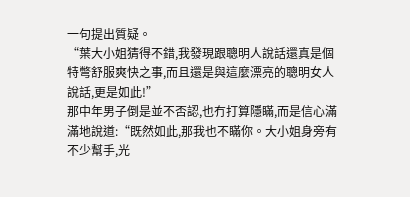一句提出質疑。
“葉大小姐猜得不錯,我發現跟聰明人說話還真是個特彆舒服爽快之事,而且還是與這麼漂亮的聰明女人說話,更是如此!”
那中年男子倒是並不否認,也冇打算隱瞞,而是信心滿滿地說道:“既然如此,那我也不瞞你。大小姐身旁有不少幫手,光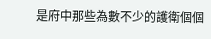是府中那些為數不少的護衛個個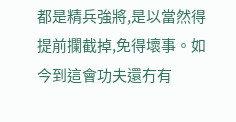都是精兵強將,是以當然得提前攔截掉,免得壞事。如今到這會功夫還冇有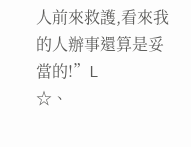人前來救護,看來我的人辦事還算是妥當的!”L
☆、